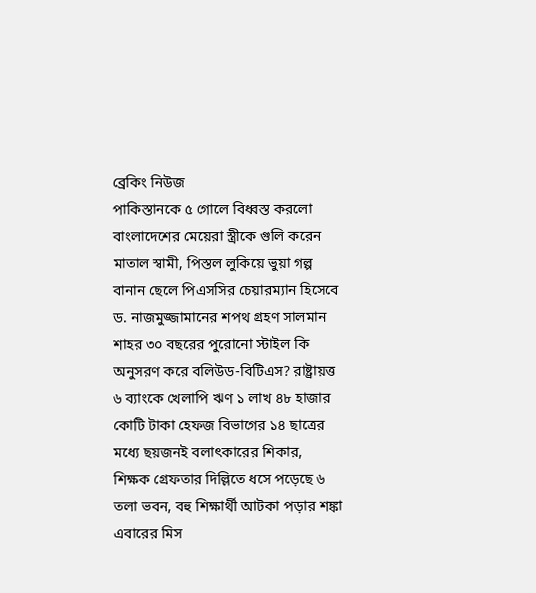ব্রেকিং নিউজ
পাকিস্তানকে ৫ গোলে বিধ্বস্ত করলো বাংলাদেশের মেয়েরা স্ত্রীকে গুলি করেন মাতাল স্বামী, পিস্তল লুকিয়ে ভুয়া গল্প বানান ছেলে পিএসসির চেয়ারম্যান হিসেবে ড. নাজমুজ্জামানের শপথ গ্রহণ সালমান শাহর ৩০ বছরের পুরোনো স্টাইল কি অনুসরণ করে বলিউড-বিটিএস? রাষ্ট্রায়ত্ত ৬ ব্যাংকে খেলাপি ঋণ ১ লাখ ৪৮ হাজার কোটি টাকা হেফজ বিভাগের ১৪ ছাত্রের মধ্যে ছয়জনই বলাৎকারের শিকার, শিক্ষক গ্রেফতার দিল্লিতে ধসে পড়েছে ৬ তলা ভবন, বহু শিক্ষার্থী আটকা পড়ার শঙ্কা এবারের মিস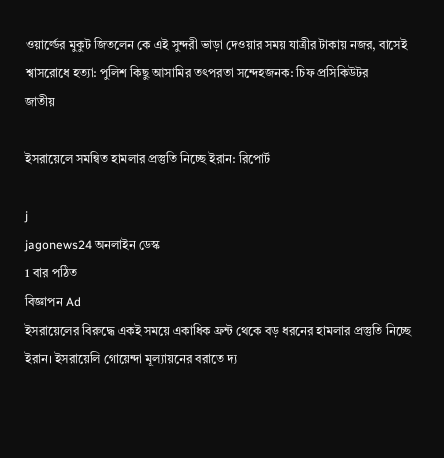ওয়ার্ল্ডের মুকুট জিতলেন কে এই সুন্দরী ভাড়া দেওয়ার সময় যাত্রীর টাকায় নজর, বাসেই শ্বাসরোধে হত্যা: পুলিশ কিছু আসামির তৎপরতা সন্দেহজনক: চিফ প্রসিকিউটর
জাতীয়

ইসরায়েলে সমন্বিত হামলার প্রস্তুতি নিচ্ছে ইরান: রিপোর্ট

j
jagonews24 অনলাইন ডেস্ক
1 বার পঠিত
বিজ্ঞাপন Ad
ইসরায়েলের বিরুদ্ধে একই সময়ে একাধিক ফ্রন্ট থেকে বড় ধরনের হামলার প্রস্তুতি নিচ্ছে ইরান। ইসরায়েলি গোয়েন্দা মূল্যায়নের বরাতে দ্য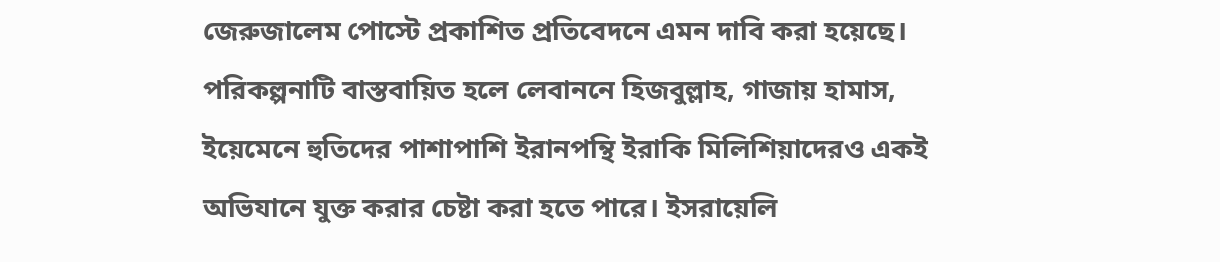জেরুজালেম পোস্টে প্রকাশিত প্রতিবেদনে এমন দাবি করা হয়েছে। পরিকল্পনাটি বাস্তবায়িত হলে লেবাননে হিজবুল্লাহ, গাজায় হামাস, ইয়েমেনে হুতিদের পাশাপাশি ইরানপন্থি ইরাকি মিলিশিয়াদেরও একই অভিযানে যুক্ত করার চেষ্টা করা হতে পারে। ইসরায়েলি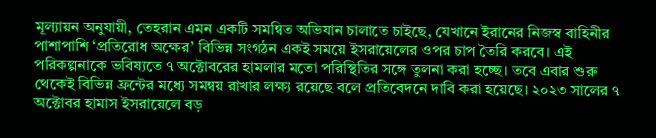মূল্যায়ন অনুযায়ী, তেহরান এমন একটি সমন্বিত অভিযান চালাতে চাইছে, যেখানে ইরানের নিজস্ব বাহিনীর পাশাপাশি ‘প্রতিরোধ অক্ষের’ বিভিন্ন সংগঠন একই সময়ে ইসরায়েলের ওপর চাপ তৈরি করবে। এই পরিকল্পনাকে ভবিষ্যতে ৭ অক্টোবরের হামলার মতো পরিস্থিতির সঙ্গে তুলনা করা হচ্ছে। তবে এবার শুরু থেকেই বিভিন্ন ফ্রন্টের মধ্যে সমন্বয় রাখার লক্ষ্য রয়েছে বলে প্রতিবেদনে দাবি করা হয়েছে। ২০২৩ সালের ৭ অক্টোবর হামাস ইসরায়েলে বড়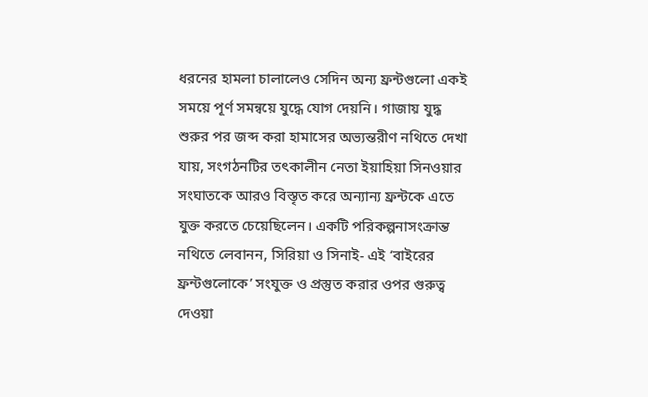ধরনের হামলা চালালেও সেদিন অন্য ফ্রন্টগুলো একই সময়ে পূর্ণ সমন্বয়ে যুদ্ধে যোগ দেয়নি। গাজায় যুদ্ধ শুরুর পর জব্দ করা হামাসের অভ্যন্তরীণ নথিতে দেখা যায়, সংগঠনটির তৎকালীন নেতা ইয়াহিয়া সিনওয়ার সংঘাতকে আরও বিস্তৃত করে অন্যান্য ফ্রন্টকে এতে যুক্ত করতে চেয়েছিলেন। একটি পরিকল্পনাসংক্রান্ত নথিতে লেবানন, সিরিয়া ও সিনাই- এই ‘বাইরের ফ্রন্টগুলোকে’ সংযুক্ত ও প্রস্তুত করার ওপর গুরুত্ব দেওয়া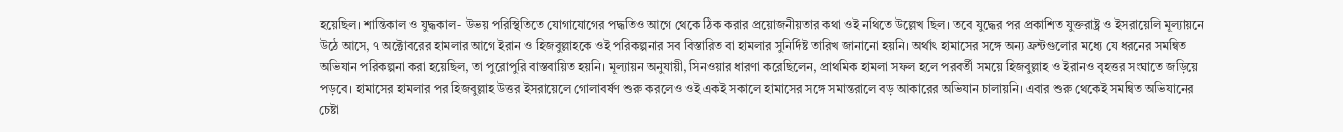হয়েছিল। শান্তিকাল ও যুদ্ধকাল- উভয় পরিস্থিতিতে যোগাযোগের পদ্ধতিও আগে থেকে ঠিক করার প্রয়োজনীয়তার কথা ওই নথিতে উল্লেখ ছিল। তবে যুদ্ধের পর প্রকাশিত যুক্তরাষ্ট্র ও ইসরায়েলি মূল্যায়নে উঠে আসে, ৭ অক্টোবরের হামলার আগে ইরান ও হিজবুল্লাহকে ওই পরিকল্পনার সব বিস্তারিত বা হামলার সুনির্দিষ্ট তারিখ জানানো হয়নি। অর্থাৎ হামাসের সঙ্গে অন্য ফ্রন্টগুলোর মধ্যে যে ধরনের সমন্বিত অভিযান পরিকল্পনা করা হয়েছিল, তা পুরোপুরি বাস্তবায়িত হয়নি। মূল্যায়ন অনুযায়ী, সিনওয়ার ধারণা করেছিলেন, প্রাথমিক হামলা সফল হলে পরবর্তী সময়ে হিজবুল্লাহ ও ইরানও বৃহত্তর সংঘাতে জড়িয়ে পড়বে। হামাসের হামলার পর হিজবুল্লাহ উত্তর ইসরায়েলে গোলাবর্ষণ শুরু করলেও ওই একই সকালে হামাসের সঙ্গে সমান্তরালে বড় আকারের অভিযান চালায়নি। এবার শুরু থেকেই সমন্বিত অভিযানের চেষ্টা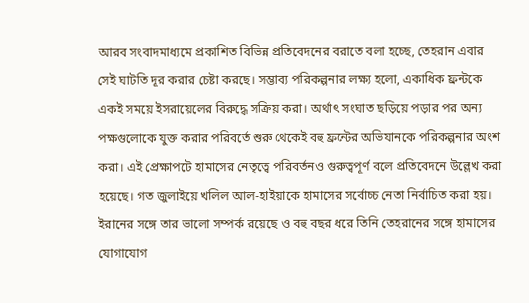আরব সংবাদমাধ্যমে প্রকাশিত বিভিন্ন প্রতিবেদনের বরাতে বলা হচ্ছে, তেহরান এবার সেই ঘাটতি দূর করার চেষ্টা করছে। সম্ভাব্য পরিকল্পনার লক্ষ্য হলো, একাধিক ফ্রন্টকে একই সময়ে ইসরায়েলের বিরুদ্ধে সক্রিয় করা। অর্থাৎ সংঘাত ছড়িয়ে পড়ার পর অন্য পক্ষগুলোকে যুক্ত করার পরিবর্তে শুরু থেকেই বহু ফ্রন্টের অভিযানকে পরিকল্পনার অংশ করা। এই প্রেক্ষাপটে হামাসের নেতৃত্বে পরিবর্তনও গুরুত্বপূর্ণ বলে প্রতিবেদনে উল্লেখ করা হয়েছে। গত জুলাইয়ে খলিল আল-হাইয়াকে হামাসের সর্বোচ্চ নেতা নির্বাচিত করা হয়। ইরানের সঙ্গে তার ভালো সম্পর্ক রয়েছে ও বহু বছর ধরে তিনি তেহরানের সঙ্গে হামাসের যোগাযোগ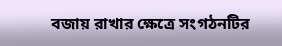বজায় রাখার ক্ষেত্রে সংগঠনটির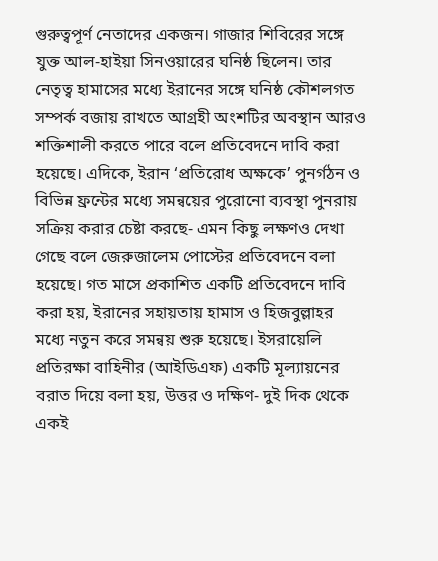গুরুত্বপূর্ণ নেতাদের একজন। গাজার শিবিরের সঙ্গে যুক্ত আল-হাইয়া সিনওয়ারের ঘনিষ্ঠ ছিলেন। তার নেতৃত্ব হামাসের মধ্যে ইরানের সঙ্গে ঘনিষ্ঠ কৌশলগত সম্পর্ক বজায় রাখতে আগ্রহী অংশটির অবস্থান আরও শক্তিশালী করতে পারে বলে প্রতিবেদনে দাবি করা হয়েছে। এদিকে, ইরান ‘প্রতিরোধ অক্ষকে’ পুনর্গঠন ও বিভিন্ন ফ্রন্টের মধ্যে সমন্বয়ের পুরোনো ব্যবস্থা পুনরায় সক্রিয় করার চেষ্টা করছে- এমন কিছু লক্ষণও দেখা গেছে বলে জেরুজালেম পোস্টের প্রতিবেদনে বলা হয়েছে। গত মাসে প্রকাশিত একটি প্রতিবেদনে দাবি করা হয়, ইরানের সহায়তায় হামাস ও হিজবুল্লাহর মধ্যে নতুন করে সমন্বয় শুরু হয়েছে। ইসরায়েলি প্রতিরক্ষা বাহিনীর (আইডিএফ) একটি মূল্যায়নের বরাত দিয়ে বলা হয়, উত্তর ও দক্ষিণ- দুই দিক থেকে একই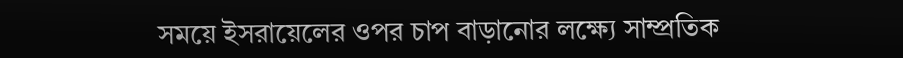সময়ে ইসরায়েলের ওপর চাপ বাড়ানোর লক্ষ্যে সাম্প্রতিক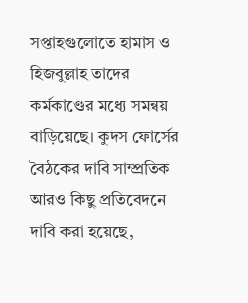সপ্তাহগুলোতে হামাস ও হিজবুল্লাহ তাদের কর্মকাণ্ডের মধ্যে সমন্বয় বাড়িয়েছে। কুদস ফোর্সের বৈঠকের দাবি সাম্প্রতিক আরও কিছু প্রতিবেদনে দাবি করা হয়েছে,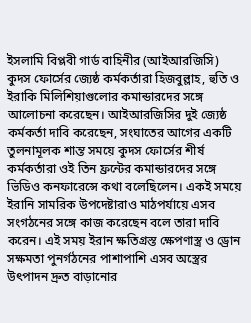ইসলামি বিপ্লবী গার্ড বাহিনীর (আইআরজিসি) কুদস ফোর্সের জ্যেষ্ঠ কর্মকর্তারা হিজবুল্লাহ, হুতি ও ইরাকি মিলিশিয়াগুলোর কমান্ডারদের সঙ্গে আলোচনা করেছেন। আইআরজিসির দুই জ্যেষ্ঠ কর্মকর্তা দাবি করেছেন, সংঘাতের আগের একটি তুলনামূলক শান্ত সময়ে কুদস ফোর্সের শীর্ষ কর্মকর্তারা ওই তিন ফ্রন্টের কমান্ডারদের সঙ্গে ভিডিও কনফারেন্সে কথা বলেছিলেন। একই সময়ে ইরানি সামরিক উপদেষ্টারাও মাঠপর্যায়ে এসব সংগঠনের সঙ্গে কাজ করেছেন বলে তারা দাবি করেন। এই সময় ইরান ক্ষতিগ্রস্ত ক্ষেপণাস্ত্র ও ড্রোন সক্ষমতা পুনর্গঠনের পাশাপাশি এসব অস্ত্রের উৎপাদন দ্রুত বাড়ানোর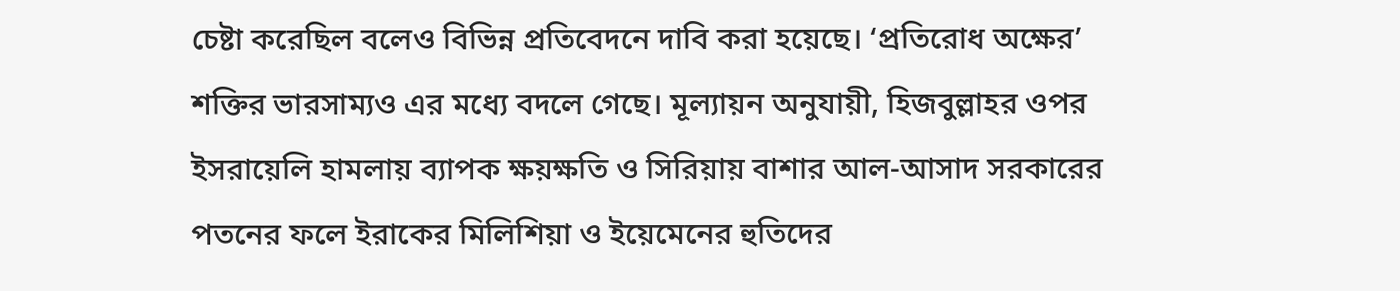চেষ্টা করেছিল বলেও বিভিন্ন প্রতিবেদনে দাবি করা হয়েছে। ‘প্রতিরোধ অক্ষের’ শক্তির ভারসাম্যও এর মধ্যে বদলে গেছে। মূল্যায়ন অনুযায়ী, হিজবুল্লাহর ওপর ইসরায়েলি হামলায় ব্যাপক ক্ষয়ক্ষতি ও সিরিয়ায় বাশার আল-আসাদ সরকারের পতনের ফলে ইরাকের মিলিশিয়া ও ইয়েমেনের হুতিদের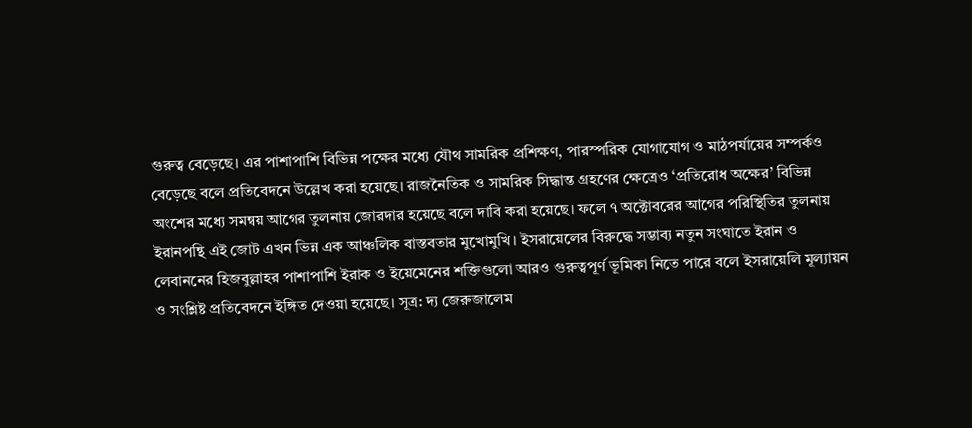গুরুত্ব বেড়েছে। এর পাশাপাশি বিভিন্ন পক্ষের মধ্যে যৌথ সামরিক প্রশিক্ষণ, পারস্পরিক যোগাযোগ ও মাঠপর্যায়ের সম্পর্কও বেড়েছে বলে প্রতিবেদনে উল্লেখ করা হয়েছে। রাজনৈতিক ও সামরিক সিদ্ধান্ত গ্রহণের ক্ষেত্রেও ‘প্রতিরোধ অক্ষের’ বিভিন্ন অংশের মধ্যে সমন্বয় আগের তুলনায় জোরদার হয়েছে বলে দাবি করা হয়েছে। ফলে ৭ অক্টোবরের আগের পরিস্থিতির তুলনায় ইরানপন্থি এই জোট এখন ভিন্ন এক আঞ্চলিক বাস্তবতার মুখোমুখি। ইসরায়েলের বিরুদ্ধে সম্ভাব্য নতুন সংঘাতে ইরান ও লেবাননের হিজবুল্লাহর পাশাপাশি ইরাক ও ইয়েমেনের শক্তিগুলো আরও গুরুত্বপূর্ণ ভূমিকা নিতে পারে বলে ইসরায়েলি মূল্যায়ন ও সংশ্লিষ্ট প্রতিবেদনে ইঙ্গিত দেওয়া হয়েছে। সূত্র: দ্য জেরুজালেম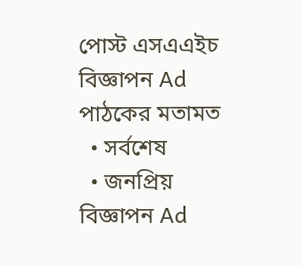পোস্ট এসএএইচ
বিজ্ঞাপন Ad
পাঠকের মতামত
  • সর্বশেষ
  • জনপ্রিয়
বিজ্ঞাপন Ad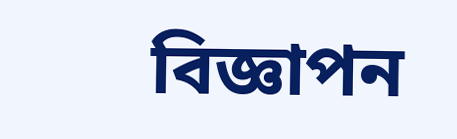বিজ্ঞাপন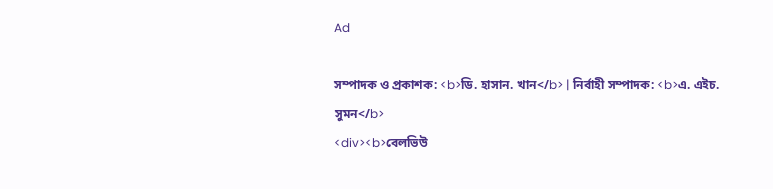Ad

সম্পাদক ও প্রকাশক: <b>ডি. হাসান. খান</b> | নির্বাহী সম্পাদক: <b>এ. এইচ. সুমন</b>
<div><b>বেলভিউ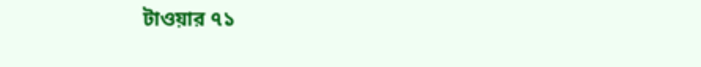টাওয়ার ৭১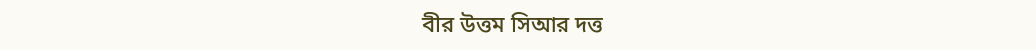বীর উত্তম সিআর দত্ত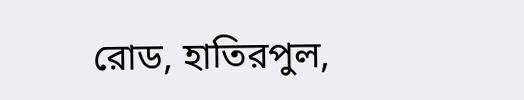রোড, হাতিরপুল,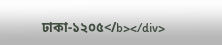ঢাকা-১২০৫</b></div>